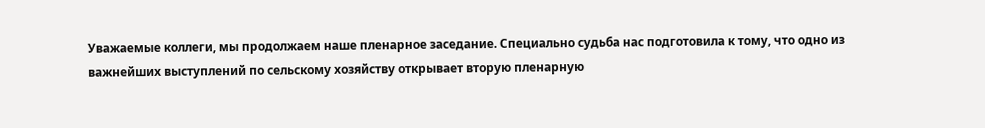Уважаемые коллеги, мы продолжаем наше пленарное заседание. Специально судьба нас подготовила к тому, что одно из важнейших выступлений по сельскому хозяйству открывает вторую пленарную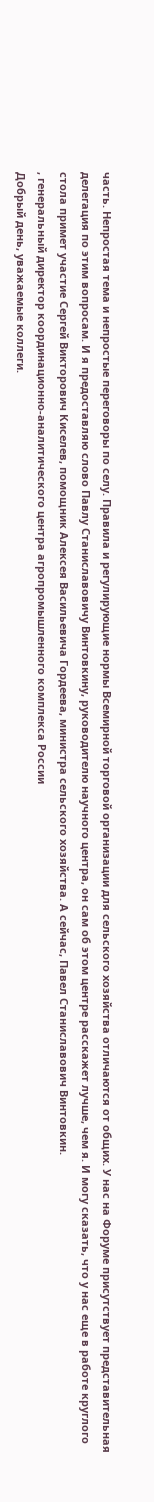часть. Непростая тема и непростые переговоры по селу. Правила и регулирующие нормы Всемирной торговой организации для сельского хозяйства отличаются от общих. У нас на Форуме присутствует представительная делегация по этим вопросам. И я предоставляю слово Павлу Станиславовичу Винтовкину, руководителю научного центра, он сам об этом центре расскажет лучше, чем я. И могу сказать, что у нас еще в работе круглого стола примет участие Сергей Викторович Киселев, помощник Алексея Васильевича Гордеева, министра сельского хозяйства. А сейчас, Павел Станиславович Винтовкин.
, генеральный директор координационно-аналитического центра агропромышленного комплекса России
Добрый день, уважаемые коллеги.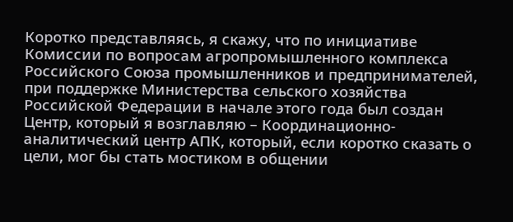Коротко представляясь, я скажу, что по инициативе Комиссии по вопросам агропромышленного комплекса Российского Союза промышленников и предпринимателей, при поддержке Министерства сельского хозяйства Российской Федерации в начале этого года был создан Центр, который я возглавляю – Координационно-аналитический центр АПК, который, если коротко сказать о цели, мог бы стать мостиком в общении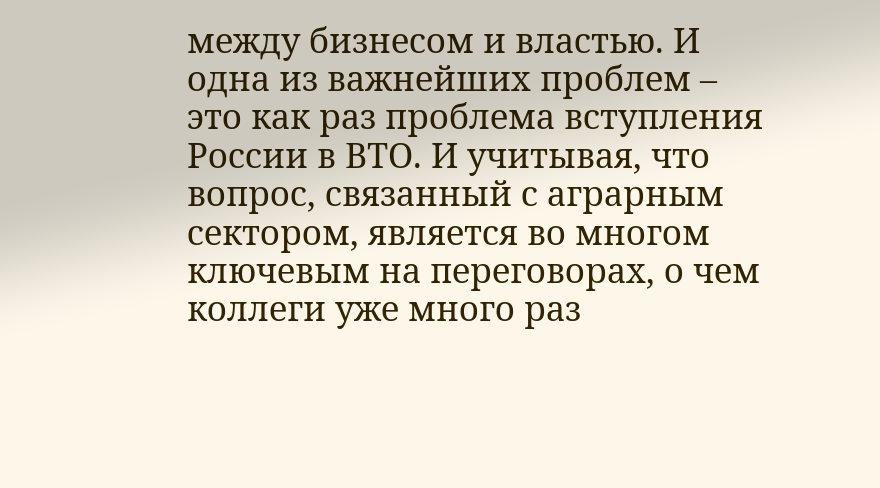между бизнесом и властью. И одна из важнейших проблем – это как раз проблема вступления России в ВТО. И учитывая, что вопрос, связанный с аграрным сектором, является во многом ключевым на переговорах, о чем коллеги уже много раз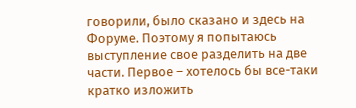говорили, было сказано и здесь на Форуме. Поэтому я попытаюсь выступление свое разделить на две части. Первое – хотелось бы все-таки кратко изложить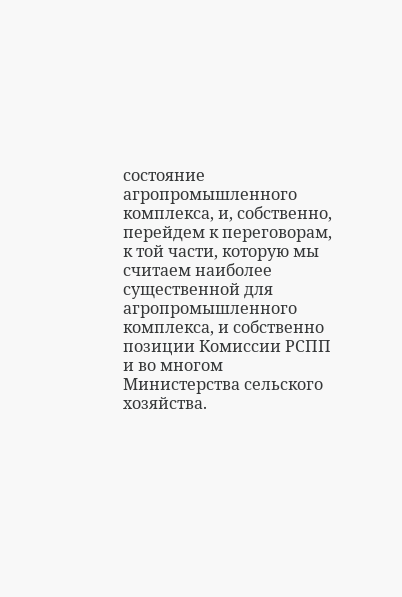состояние агропромышленного комплекса, и, собственно, перейдем к переговорам, к той части, которую мы считаем наиболее существенной для агропромышленного комплекса, и собственно позиции Комиссии РСПП и во многом Министерства сельского хозяйства.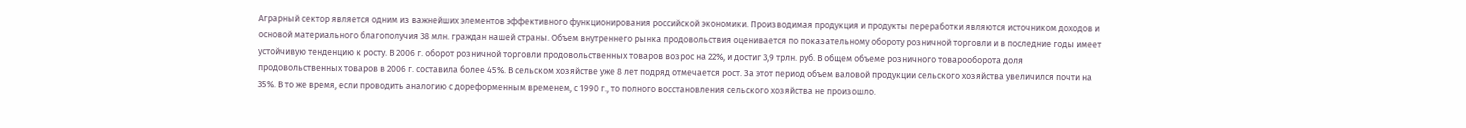Аграрный сектор является одним из важнейших элементов эффективного функционирования российской экономики. Производимая продукция и продукты переработки являются источником доходов и основой материального благополучия 38 млн. граждан нашей страны. Объем внутреннего рынка продовольствия оценивается по показательному обороту розничной торговли и в последние годы имеет устойчивую тенденцию к росту. В 2006 г. оборот розничной торговли продовольственных товаров возрос на 22%, и достиг 3,9 трлн. руб. В общем объеме розничного товарооборота доля продовольственных товаров в 2006 г. составила более 45%. В сельском хозяйстве уже 8 лет подряд отмечается рост. За этот период объем валовой продукции сельского хозяйства увеличился почти на 35%. В то же время, если проводить аналогию с дореформенным временем, с 1990 г., то полного восстановления сельского хозяйства не произошло.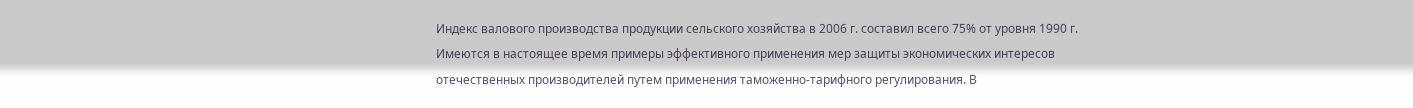Индекс валового производства продукции сельского хозяйства в 2006 г. составил всего 75% от уровня 1990 г.
Имеются в настоящее время примеры эффективного применения мер защиты экономических интересов отечественных производителей путем применения таможенно-тарифного регулирования. В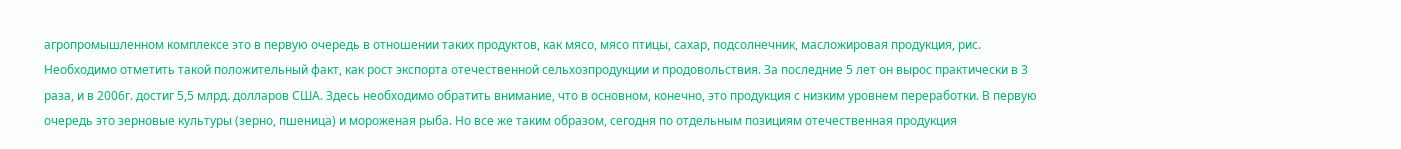агропромышленном комплексе это в первую очередь в отношении таких продуктов, как мясо, мясо птицы, сахар, подсолнечник, масложировая продукция, рис.
Необходимо отметить такой положительный факт, как рост экспорта отечественной сельхозпродукции и продовольствия. За последние 5 лет он вырос практически в 3 раза, и в 2006г. достиг 5,5 млрд. долларов США. Здесь необходимо обратить внимание, что в основном, конечно, это продукция с низким уровнем переработки. В первую очередь это зерновые культуры (зерно, пшеница) и мороженая рыба. Но все же таким образом, сегодня по отдельным позициям отечественная продукция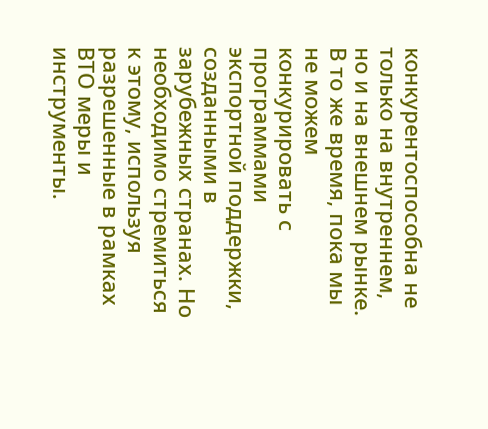конкурентоспособна не только на внутреннем, но и на внешнем рынке. В то же время, пока мы не можем конкурировать с программами экспортной поддержки, созданными в зарубежных странах. Но необходимо стремиться к этому, используя разрешенные в рамках ВТО меры и инструменты.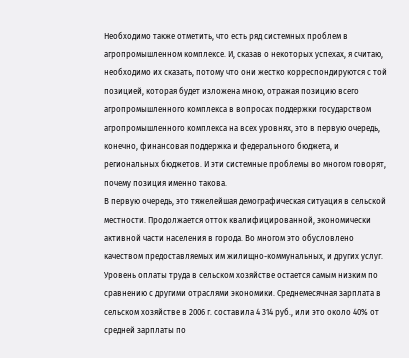Необходимо также отметить, что есть ряд системных проблем в агропромышленном комплексе. И, сказав о некоторых успехах, я считаю, необходимо их сказать, потому что они жестко корреспондируются с той позицией, которая будет изложена мною, отражая позицию всего агропромышленного комплекса в вопросах поддержки государством агропромышленного комплекса на всех уровнях, это в первую очередь, конечно, финансовая поддержка и федерального бюджета, и региональных бюджетов. И эти системные проблемы во многом говорят, почему позиция именно такова.
В первую очередь, это тяжелейшая демографическая ситуация в сельской местности. Продолжается отток квалифицированной, экономически активной части населения в города. Во многом это обусловлено качеством предоставляемых им жилищно-коммунальных, и других услуг. Уровень оплаты труда в сельском хозяйстве остается самым низким по сравнению с другими отраслями экономики. Среднемесячная зарплата в сельском хозяйстве в 2006 г. составила 4 314 руб., или это около 40% от средней зарплаты по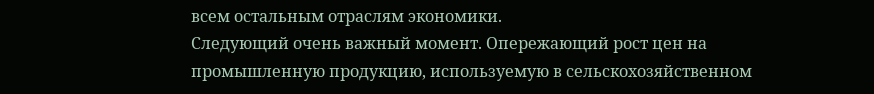всем остальным отраслям экономики.
Следующий очень важный момент. Опережающий рост цен на промышленную продукцию, используемую в сельскохозяйственном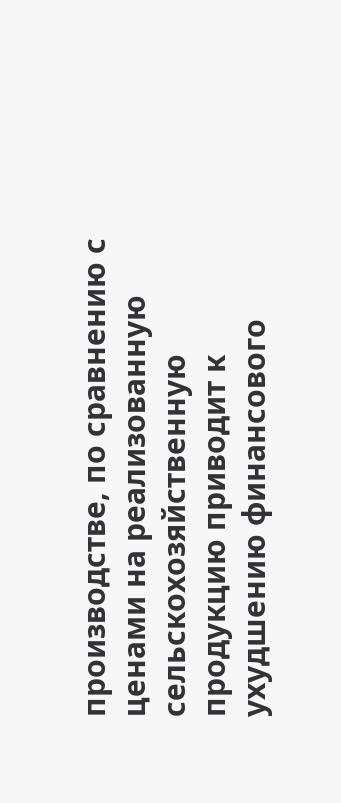производстве, по сравнению с ценами на реализованную сельскохозяйственную продукцию приводит к ухудшению финансового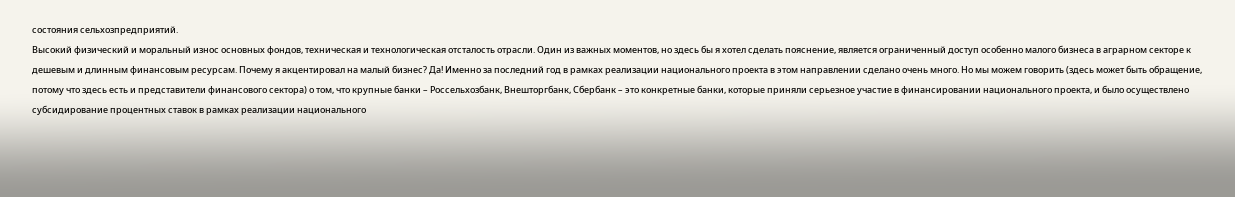состояния сельхозпредприятий.
Высокий физический и моральный износ основных фондов, техническая и технологическая отсталость отрасли. Один из важных моментов, но здесь бы я хотел сделать пояснение, является ограниченный доступ особенно малого бизнеса в аграрном секторе к дешевым и длинным финансовым ресурсам. Почему я акцентировал на малый бизнес? Да! Именно за последний год в рамках реализации национального проекта в этом направлении сделано очень много. Но мы можем говорить (здесь может быть обращение, потому что здесь есть и представители финансового сектора) о том, что крупные банки – Россельхозбанк, Внешторгбанк, Сбербанк – это конкретные банки, которые приняли серьезное участие в финансировании национального проекта, и было осуществлено субсидирование процентных ставок в рамках реализации национального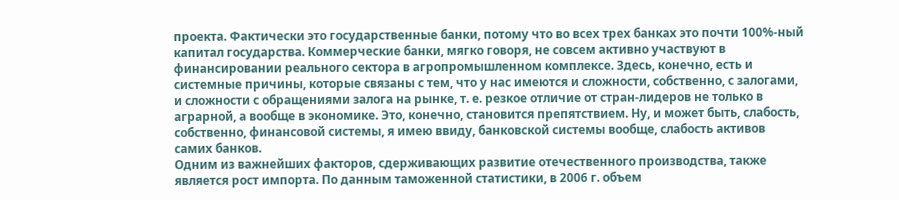проекта. Фактически это государственные банки, потому что во всех трех банках это почти 100%-ный капитал государства. Коммерческие банки, мягко говоря, не совсем активно участвуют в финансировании реального сектора в агропромышленном комплексе. Здесь, конечно, есть и системные причины, которые связаны с тем, что у нас имеются и сложности, собственно, с залогами, и сложности с обращениями залога на рынке, т. е. резкое отличие от стран-лидеров не только в аграрной, а вообще в экономике. Это, конечно, становится препятствием. Ну, и может быть, слабость, собственно, финансовой системы, я имею ввиду, банковской системы вообще, слабость активов самих банков.
Одним из важнейших факторов, сдерживающих развитие отечественного производства, также является рост импорта. По данным таможенной статистики, в 2006 г. объем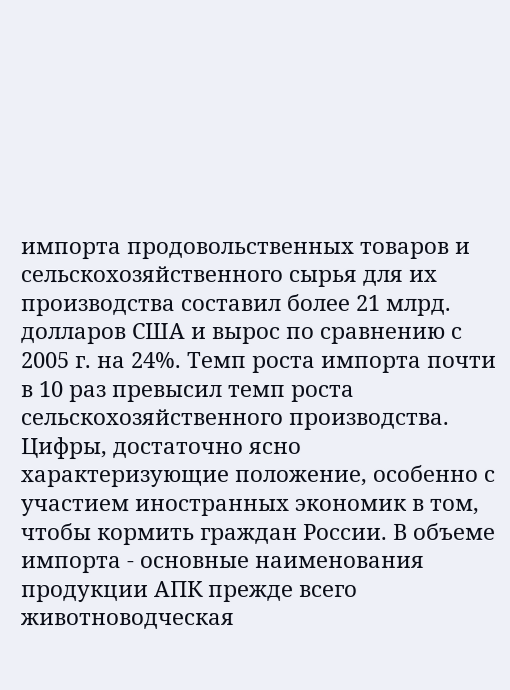импорта продовольственных товаров и сельскохозяйственного сырья для их производства составил более 21 млрд. долларов США и вырос по сравнению с 2005 г. на 24%. Темп роста импорта почти в 10 раз превысил темп роста сельскохозяйственного производства. Цифры, достаточно ясно характеризующие положение, особенно с участием иностранных экономик в том, чтобы кормить граждан России. В объеме импорта - основные наименования продукции АПК прежде всего животноводческая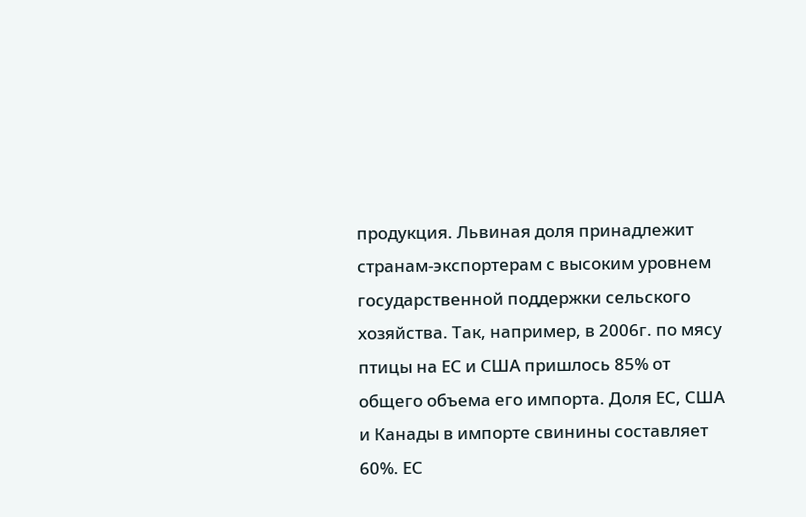продукция. Львиная доля принадлежит странам-экспортерам с высоким уровнем государственной поддержки сельского хозяйства. Так, например, в 2006г. по мясу птицы на ЕС и США пришлось 85% от общего объема его импорта. Доля ЕС, США и Канады в импорте свинины составляет 60%. ЕС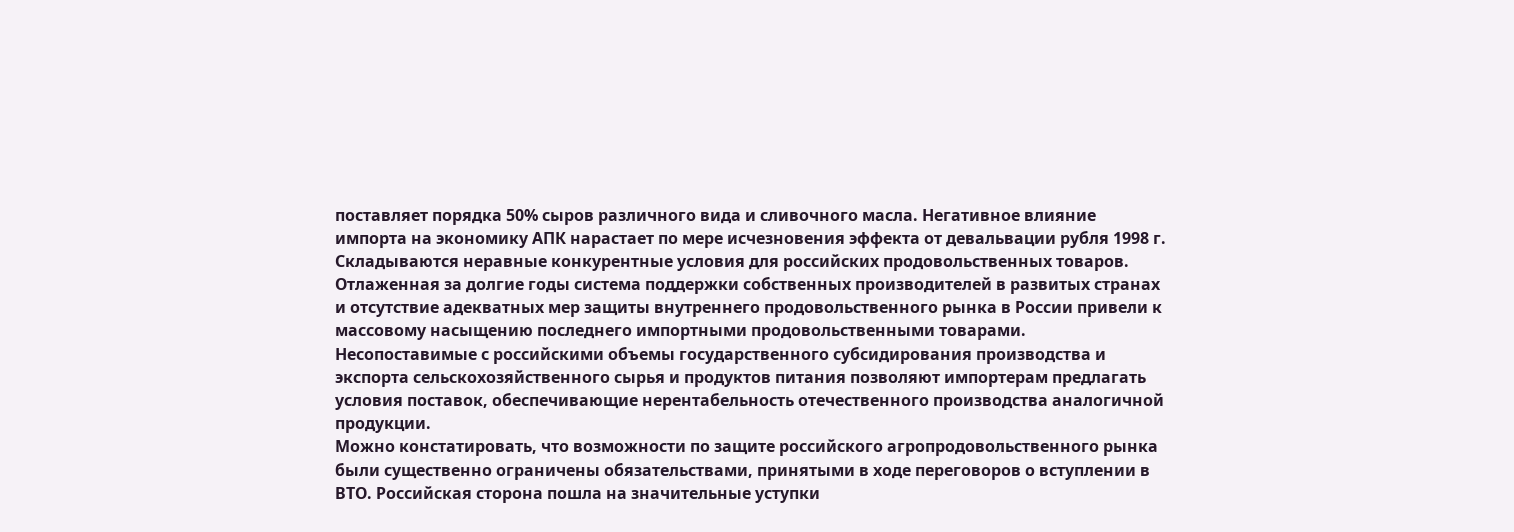поставляет порядка 50% сыров различного вида и сливочного масла. Негативное влияние импорта на экономику АПК нарастает по мере исчезновения эффекта от девальвации рубля 1998 г. Складываются неравные конкурентные условия для российских продовольственных товаров. Отлаженная за долгие годы система поддержки собственных производителей в развитых странах и отсутствие адекватных мер защиты внутреннего продовольственного рынка в России привели к массовому насыщению последнего импортными продовольственными товарами. Несопоставимые с российскими объемы государственного субсидирования производства и экспорта сельскохозяйственного сырья и продуктов питания позволяют импортерам предлагать условия поставок, обеспечивающие нерентабельность отечественного производства аналогичной продукции.
Можно констатировать, что возможности по защите российского агропродовольственного рынка были существенно ограничены обязательствами, принятыми в ходе переговоров о вступлении в ВТО. Российская сторона пошла на значительные уступки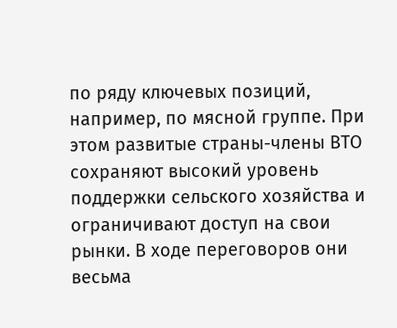по ряду ключевых позиций, например, по мясной группе. При этом развитые страны-члены ВТО сохраняют высокий уровень поддержки сельского хозяйства и ограничивают доступ на свои рынки. В ходе переговоров они весьма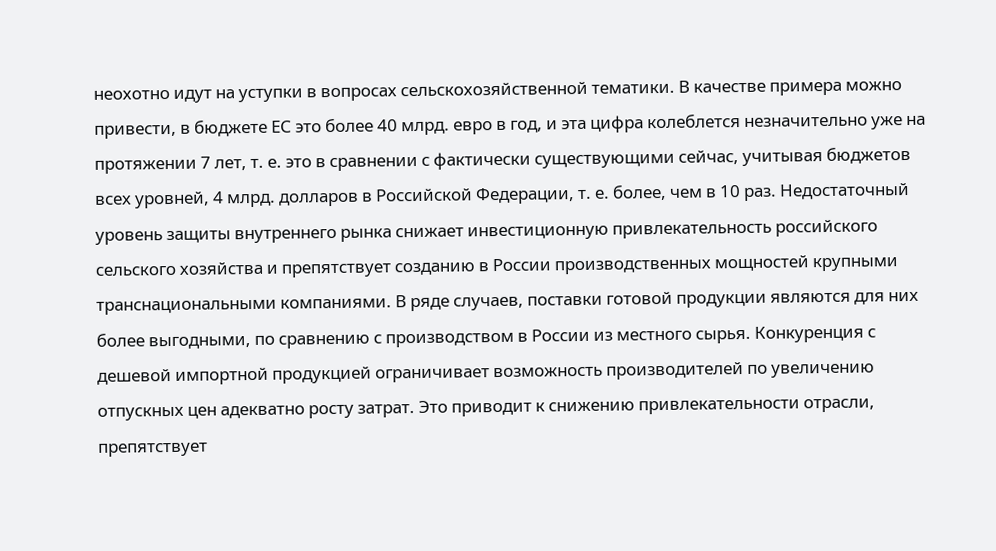неохотно идут на уступки в вопросах сельскохозяйственной тематики. В качестве примера можно привести, в бюджете ЕС это более 40 млрд. евро в год, и эта цифра колеблется незначительно уже на протяжении 7 лет, т. е. это в сравнении с фактически существующими сейчас, учитывая бюджетов всех уровней, 4 млрд. долларов в Российской Федерации, т. е. более, чем в 10 раз. Недостаточный уровень защиты внутреннего рынка снижает инвестиционную привлекательность российского сельского хозяйства и препятствует созданию в России производственных мощностей крупными транснациональными компаниями. В ряде случаев, поставки готовой продукции являются для них более выгодными, по сравнению с производством в России из местного сырья. Конкуренция с дешевой импортной продукцией ограничивает возможность производителей по увеличению отпускных цен адекватно росту затрат. Это приводит к снижению привлекательности отрасли, препятствует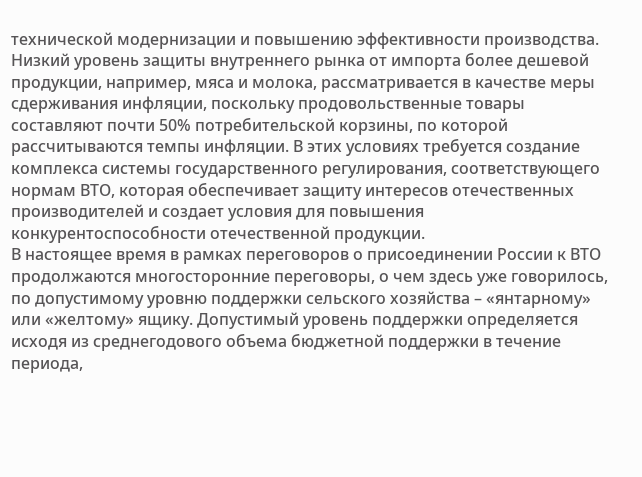технической модернизации и повышению эффективности производства. Низкий уровень защиты внутреннего рынка от импорта более дешевой продукции, например, мяса и молока, рассматривается в качестве меры сдерживания инфляции, поскольку продовольственные товары составляют почти 50% потребительской корзины, по которой рассчитываются темпы инфляции. В этих условиях требуется создание комплекса системы государственного регулирования, соответствующего нормам ВТО, которая обеспечивает защиту интересов отечественных производителей и создает условия для повышения конкурентоспособности отечественной продукции.
В настоящее время в рамках переговоров о присоединении России к ВТО продолжаются многосторонние переговоры, о чем здесь уже говорилось, по допустимому уровню поддержки сельского хозяйства – «янтарному» или «желтому» ящику. Допустимый уровень поддержки определяется исходя из среднегодового объема бюджетной поддержки в течение периода,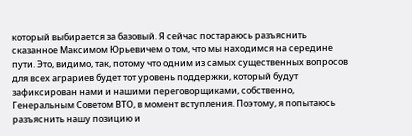который выбирается за базовый. Я сейчас постараюсь разъяснить сказанное Максимом Юрьевичем о том, что мы находимся на середине пути. Это, видимо, так, потому что одним из самых существенных вопросов для всех аграриев будет тот уровень поддержки, который будут зафиксирован нами и нашими переговорщиками, собственно, Генеральным Советом ВТО, в момент вступления. Поэтому, я попытаюсь разъяснить нашу позицию и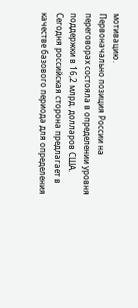мотивацию.
Первоначально позиция России на переговорах состояла в определении уровня поддержки в 16,2 млрд. долларов США. Сегодня российская сторона предлагает в качестве базового периода для определения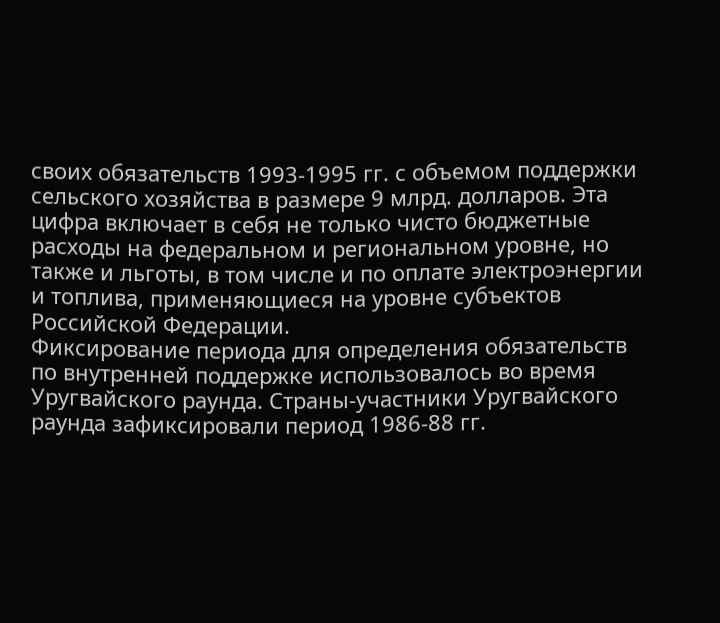своих обязательств 1993-1995 гг. с объемом поддержки сельского хозяйства в размере 9 млрд. долларов. Эта цифра включает в себя не только чисто бюджетные расходы на федеральном и региональном уровне, но также и льготы, в том числе и по оплате электроэнергии и топлива, применяющиеся на уровне субъектов Российской Федерации.
Фиксирование периода для определения обязательств по внутренней поддержке использовалось во время Уругвайского раунда. Страны-участники Уругвайского раунда зафиксировали период 1986-88 гг.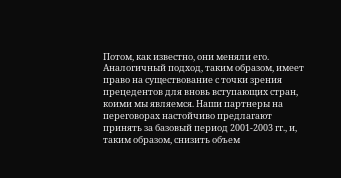Потом, как известно, они меняли его. Аналогичный подход, таким образом, имеет право на существование с точки зрения прецедентов для вновь вступающих стран, коими мы являемся. Наши партнеры на переговорах настойчиво предлагают принять за базовый период 2001-2003 гг., и, таким образом, снизить объем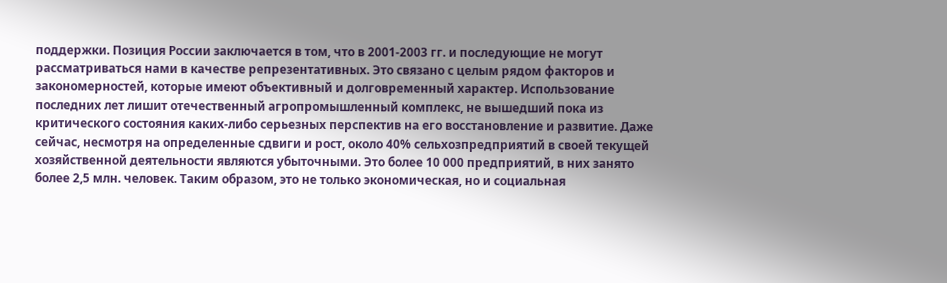поддержки. Позиция России заключается в том, что в 2001-2003 гг. и последующие не могут рассматриваться нами в качестве репрезентативных. Это связано с целым рядом факторов и закономерностей, которые имеют объективный и долговременный характер. Использование последних лет лишит отечественный агропромышленный комплекс, не вышедший пока из критического состояния каких-либо серьезных перспектив на его восстановление и развитие. Даже сейчас, несмотря на определенные сдвиги и рост, около 40% сельхозпредприятий в своей текущей хозяйственной деятельности являются убыточными. Это более 10 000 предприятий, в них занято более 2,5 млн. человек. Таким образом, это не только экономическая, но и социальная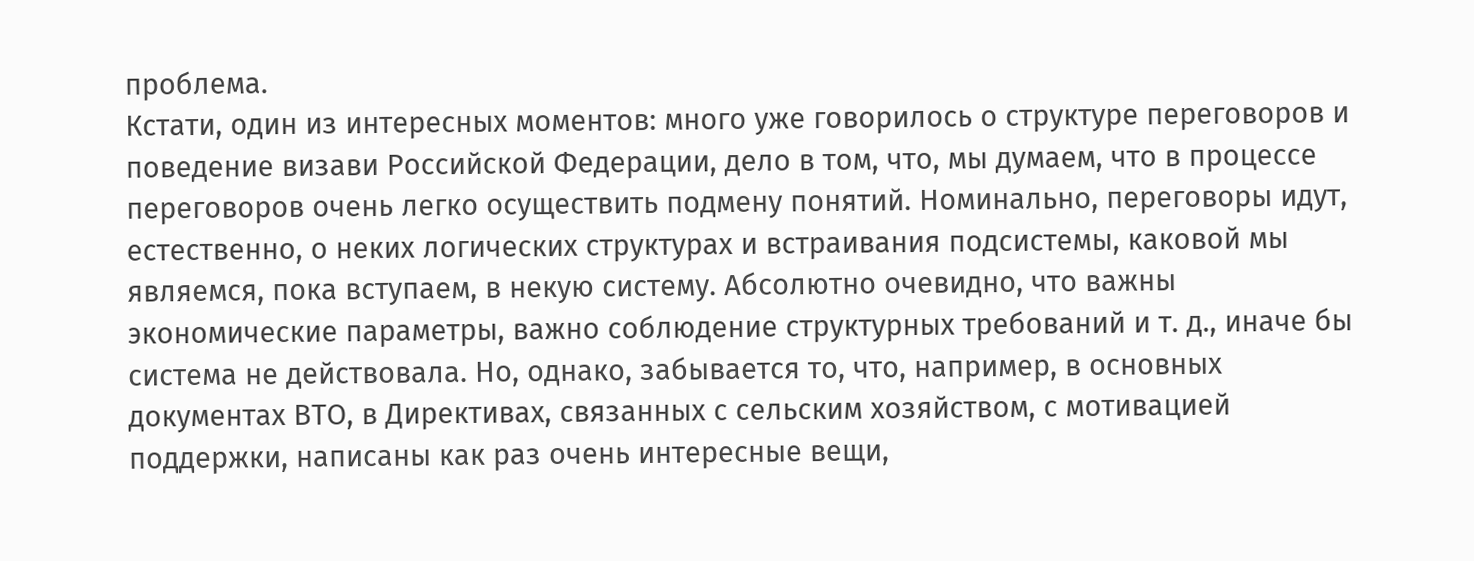проблема.
Кстати, один из интересных моментов: много уже говорилось о структуре переговоров и поведение визави Российской Федерации, дело в том, что, мы думаем, что в процессе переговоров очень легко осуществить подмену понятий. Номинально, переговоры идут, естественно, о неких логических структурах и встраивания подсистемы, каковой мы являемся, пока вступаем, в некую систему. Абсолютно очевидно, что важны экономические параметры, важно соблюдение структурных требований и т. д., иначе бы система не действовала. Но, однако, забывается то, что, например, в основных документах ВТО, в Директивах, связанных с сельским хозяйством, с мотивацией поддержки, написаны как раз очень интересные вещи,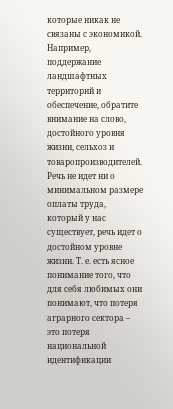которые никак не связаны с экономикой. Например, поддержание ландшафтных территорий и обеспечение, обратите внимание на слово, достойного уровня жизни, сельхоз и товаропроизводителей. Речь не идет ни о минимальном размере оплаты труда, который у нас существует, речь идет о достойном уровне жизни. Т. е. есть ясное понимание того, что для себя любимых они понимают, что потеря аграрного сектора – это потеря национальной идентификации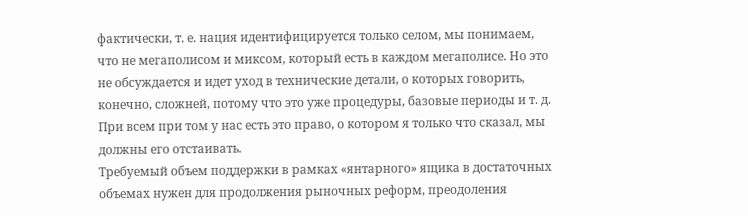фактически, т. е. нация идентифицируется только селом, мы понимаем, что не мегаполисом и миксом, который есть в каждом мегаполисе. Но это не обсуждается и идет уход в технические детали, о которых говорить, конечно, сложней, потому что это уже процедуры, базовые периоды и т. д. При всем при том у нас есть это право, о котором я только что сказал, мы должны его отстаивать.
Требуемый объем поддержки в рамках «янтарного» ящика в достаточных объемах нужен для продолжения рыночных реформ, преодоления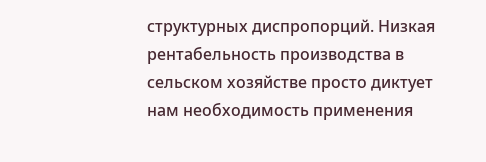структурных диспропорций. Низкая рентабельность производства в сельском хозяйстве просто диктует нам необходимость применения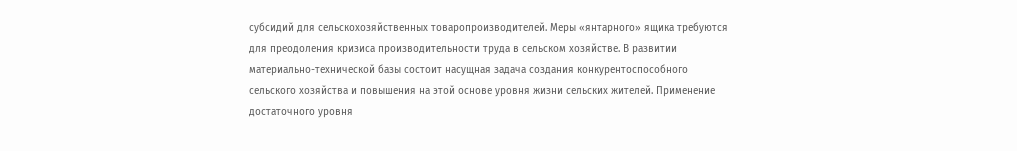субсидий для сельскохозяйственных товаропроизводителей. Меры «янтарного» ящика требуются для преодоления кризиса производительности труда в сельском хозяйстве. В развитии материально-технической базы состоит насущная задача создания конкурентоспособного сельского хозяйства и повышения на этой основе уровня жизни сельских жителей. Применение достаточного уровня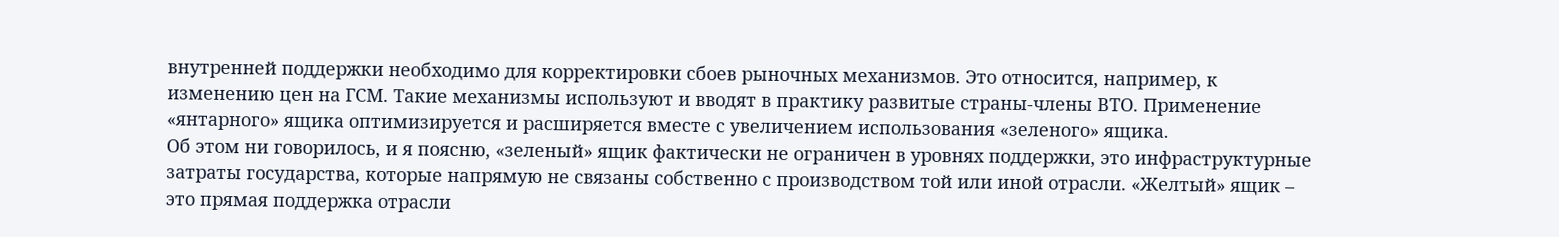внутренней поддержки необходимо для корректировки сбоев рыночных механизмов. Это относится, например, к изменению цен на ГСМ. Такие механизмы используют и вводят в практику развитые страны-члены ВТО. Применение «янтарного» ящика оптимизируется и расширяется вместе с увеличением использования «зеленого» ящика.
Об этом ни говорилось, и я поясню, «зеленый» ящик фактически не ограничен в уровнях поддержки, это инфраструктурные затраты государства, которые напрямую не связаны собственно с производством той или иной отрасли. «Желтый» ящик – это прямая поддержка отрасли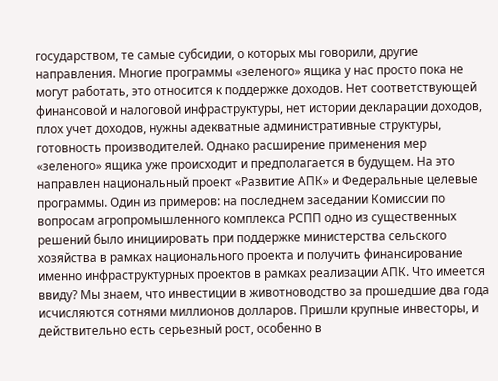государством, те самые субсидии, о которых мы говорили, другие направления. Многие программы «зеленого» ящика у нас просто пока не могут работать, это относится к поддержке доходов. Нет соответствующей финансовой и налоговой инфраструктуры, нет истории декларации доходов, плох учет доходов, нужны адекватные административные структуры, готовность производителей. Однако расширение применения мер «зеленого» ящика уже происходит и предполагается в будущем. На это направлен национальный проект «Развитие АПК» и Федеральные целевые программы. Один из примеров: на последнем заседании Комиссии по вопросам агропромышленного комплекса РСПП одно из существенных решений было инициировать при поддержке министерства сельского хозяйства в рамках национального проекта и получить финансирование именно инфраструктурных проектов в рамках реализации АПК. Что имеется ввиду? Мы знаем, что инвестиции в животноводство за прошедшие два года исчисляются сотнями миллионов долларов. Пришли крупные инвесторы, и действительно есть серьезный рост, особенно в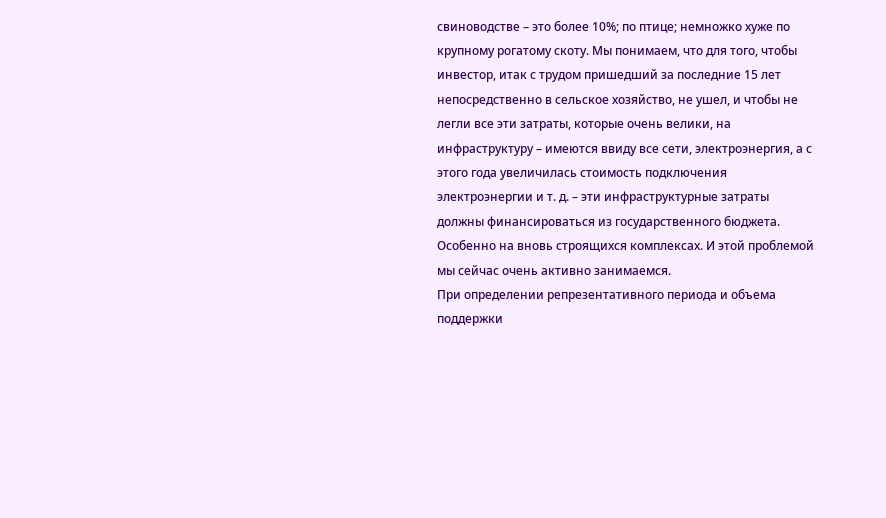свиноводстве – это более 10%; по птице; немножко хуже по крупному рогатому скоту. Мы понимаем, что для того, чтобы инвестор, итак с трудом пришедший за последние 15 лет непосредственно в сельское хозяйство, не ушел, и чтобы не легли все эти затраты, которые очень велики, на инфраструктуру – имеются ввиду все сети, электроэнергия, а с этого года увеличилась стоимость подключения электроэнергии и т. д. – эти инфраструктурные затраты должны финансироваться из государственного бюджета. Особенно на вновь строящихся комплексах. И этой проблемой мы сейчас очень активно занимаемся.
При определении репрезентативного периода и объема поддержки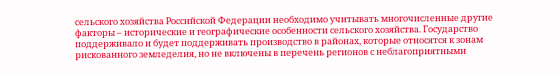сельского хозяйства Российской Федерации необходимо учитывать многочисленные другие факторы – исторические и географические особенности сельского хозяйства. Государство поддерживало и будет поддерживать производство в районах, которые относятся к зонам рискованного земледелия, но не включены в перечень регионов с неблагоприятными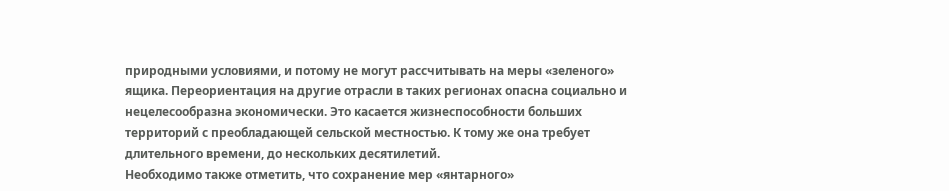природными условиями, и потому не могут рассчитывать на меры «зеленого» ящика. Переориентация на другие отрасли в таких регионах опасна социально и нецелесообразна экономически. Это касается жизнеспособности больших территорий с преобладающей сельской местностью. К тому же она требует длительного времени, до нескольких десятилетий.
Необходимо также отметить, что сохранение мер «янтарного»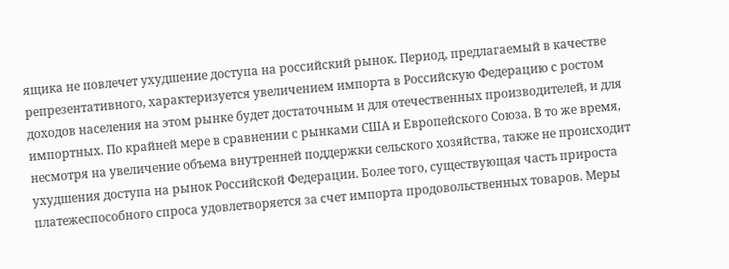ящика не повлечет ухудшение доступа на российский рынок. Период, предлагаемый в качестве репрезентативного, характеризуется увеличением импорта в Российскую Федерацию с ростом доходов населения на этом рынке будет достаточным и для отечественных производителей, и для импортных. По крайней мере в сравнении с рынками США и Европейского Союза. В то же время, несмотря на увеличение объема внутренней поддержки сельского хозяйства, также не происходит ухудшения доступа на рынок Российской Федерации. Более того, существующая часть прироста платежеспособного спроса удовлетворяется за счет импорта продовольственных товаров. Меры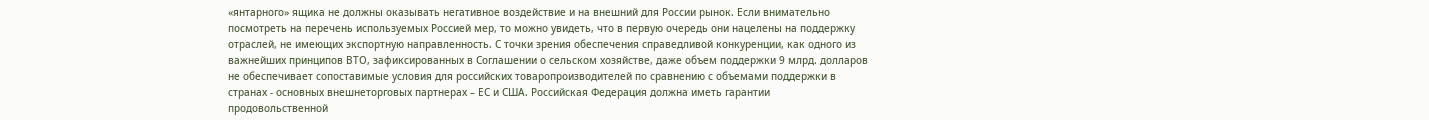«янтарного» ящика не должны оказывать негативное воздействие и на внешний для России рынок. Если внимательно посмотреть на перечень используемых Россией мер, то можно увидеть, что в первую очередь они нацелены на поддержку отраслей, не имеющих экспортную направленность. С точки зрения обеспечения справедливой конкуренции, как одного из важнейших принципов ВТО, зафиксированных в Соглашении о сельском хозяйстве, даже объем поддержки 9 млрд. долларов не обеспечивает сопоставимые условия для российских товаропроизводителей по сравнению с объемами поддержки в странах - основных внешнеторговых партнерах – ЕС и США. Российская Федерация должна иметь гарантии продовольственной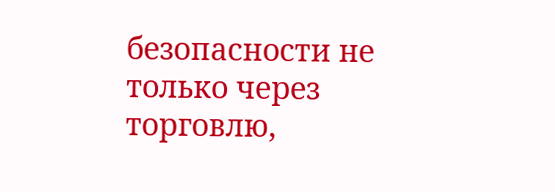безопасности не только через торговлю,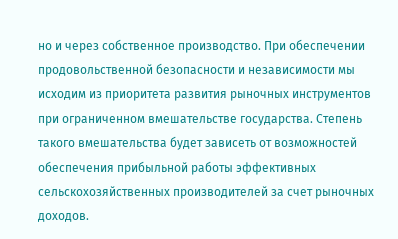но и через собственное производство. При обеспечении продовольственной безопасности и независимости мы исходим из приоритета развития рыночных инструментов при ограниченном вмешательстве государства. Степень такого вмешательства будет зависеть от возможностей обеспечения прибыльной работы эффективных сельскохозяйственных производителей за счет рыночных доходов.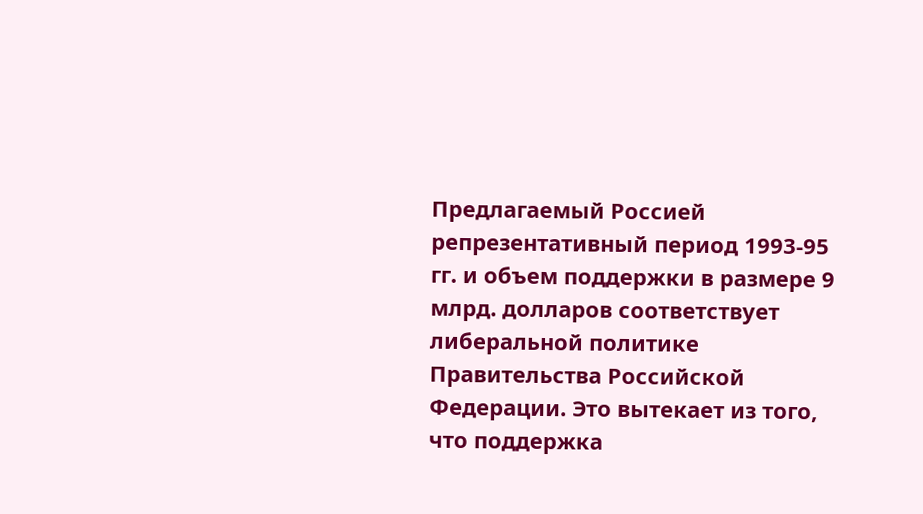Предлагаемый Россией репрезентативный период 1993-95 гг. и объем поддержки в размере 9 млрд. долларов соответствует либеральной политике Правительства Российской Федерации. Это вытекает из того, что поддержка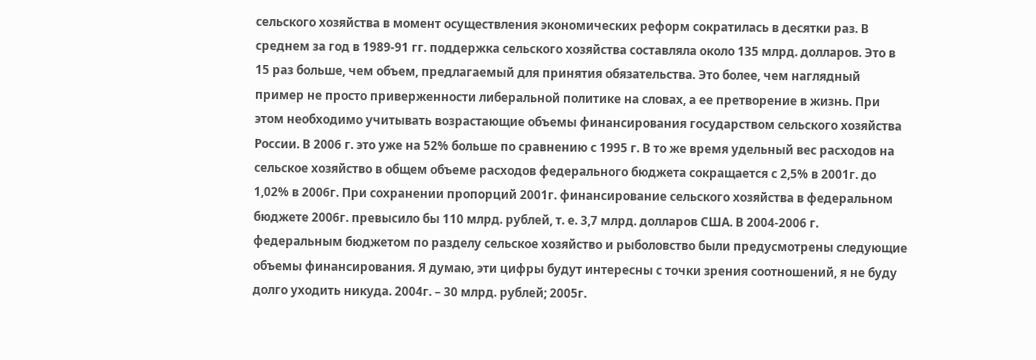сельского хозяйства в момент осуществления экономических реформ сократилась в десятки раз. В среднем за год в 1989-91 гг. поддержка сельского хозяйства составляла около 135 млрд. долларов. Это в 15 раз больше, чем объем, предлагаемый для принятия обязательства. Это более, чем наглядный пример не просто приверженности либеральной политике на словах, а ее претворение в жизнь. При этом необходимо учитывать возрастающие объемы финансирования государством сельского хозяйства России. В 2006 г. это уже на 52% больше по сравнению с 1995 г. В то же время удельный вес расходов на сельское хозяйство в общем объеме расходов федерального бюджета сокращается с 2,5% в 2001г. до 1,02% в 2006г. При сохранении пропорций 2001г. финансирование сельского хозяйства в федеральном бюджете 2006г. превысило бы 110 млрд. рублей, т. е. 3,7 млрд. долларов США. В 2004-2006 г. федеральным бюджетом по разделу сельское хозяйство и рыболовство были предусмотрены следующие объемы финансирования. Я думаю, эти цифры будут интересны с точки зрения соотношений, я не буду долго уходить никуда. 2004г. – 30 млрд. рублей; 2005г.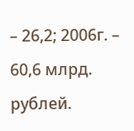– 26,2; 2006г. – 60,6 млрд. рублей.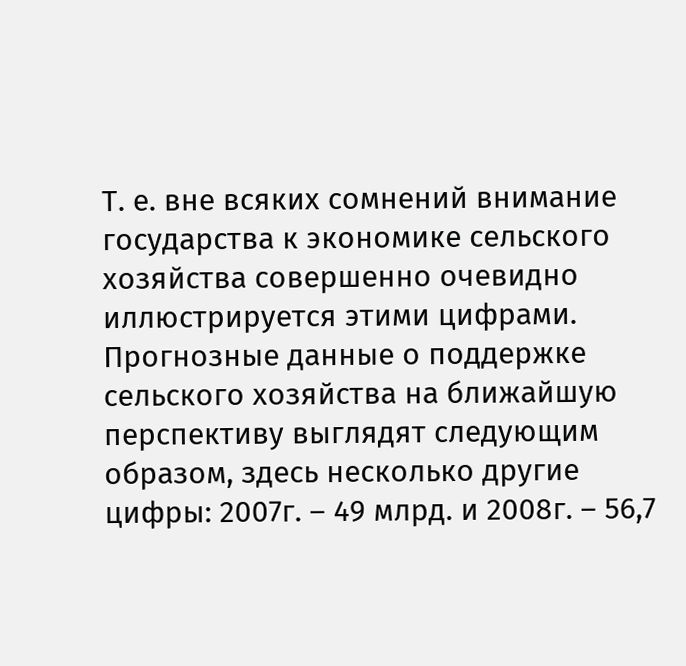Т. е. вне всяких сомнений внимание государства к экономике сельского хозяйства совершенно очевидно иллюстрируется этими цифрами.
Прогнозные данные о поддержке сельского хозяйства на ближайшую перспективу выглядят следующим образом, здесь несколько другие цифры: 2007г. – 49 млрд. и 2008г. – 56,7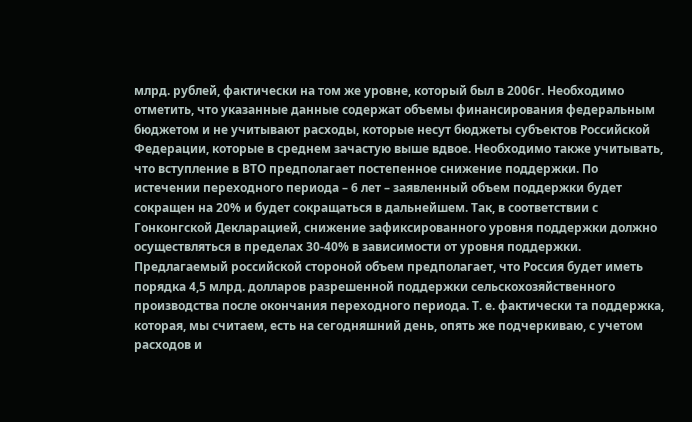млрд. рублей, фактически на том же уровне, который был в 2006г. Необходимо отметить, что указанные данные содержат объемы финансирования федеральным бюджетом и не учитывают расходы, которые несут бюджеты субъектов Российской Федерации, которые в среднем зачастую выше вдвое. Необходимо также учитывать, что вступление в ВТО предполагает постепенное снижение поддержки. По истечении переходного периода – 6 лет – заявленный объем поддержки будет сокращен на 20% и будет сокращаться в дальнейшем. Так, в соответствии с Гонконгской Декларацией, снижение зафиксированного уровня поддержки должно осуществляться в пределах 30-40% в зависимости от уровня поддержки. Предлагаемый российской стороной объем предполагает, что Россия будет иметь порядка 4,5 млрд. долларов разрешенной поддержки сельскохозяйственного производства после окончания переходного периода. Т. е. фактически та поддержка, которая, мы считаем, есть на сегодняшний день, опять же подчеркиваю, с учетом расходов и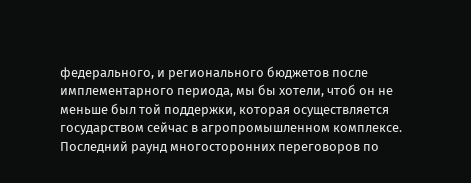федерального, и регионального бюджетов после имплементарного периода, мы бы хотели, чтоб он не меньше был той поддержки, которая осуществляется государством сейчас в агропромышленном комплексе.
Последний раунд многосторонних переговоров по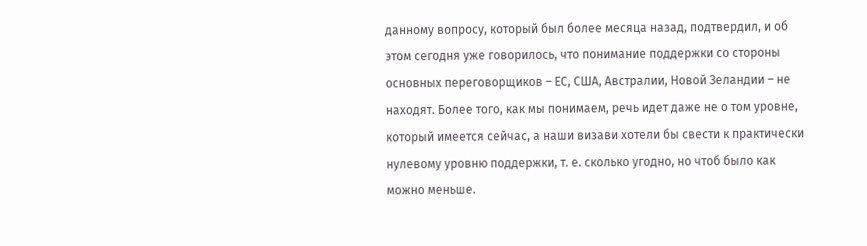данному вопросу, который был более месяца назад, подтвердил, и об этом сегодня уже говорилось, что понимание поддержки со стороны основных переговорщиков – ЕС, США, Австралии, Новой Зеландии – не находят. Более того, как мы понимаем, речь идет даже не о том уровне, который имеется сейчас, а наши визави хотели бы свести к практически нулевому уровню поддержки, т. е. сколько угодно, но чтоб было как можно меньше.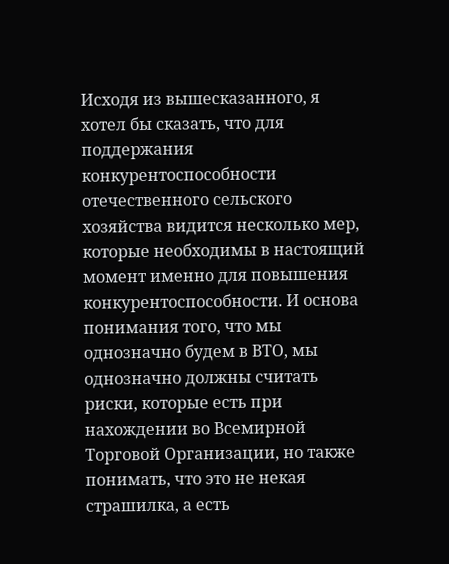Исходя из вышесказанного, я хотел бы сказать, что для поддержания конкурентоспособности отечественного сельского хозяйства видится несколько мер, которые необходимы в настоящий момент именно для повышения конкурентоспособности. И основа понимания того, что мы однозначно будем в ВТО, мы однозначно должны считать риски, которые есть при нахождении во Всемирной Торговой Организации, но также понимать, что это не некая страшилка, а есть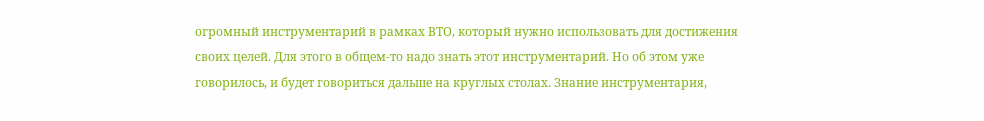огромный инструментарий в рамках ВТО, который нужно использовать для достижения своих целей. Для этого в общем-то надо знать этот инструментарий. Но об этом уже говорилось, и будет говориться дальше на круглых столах. Знание инструментария,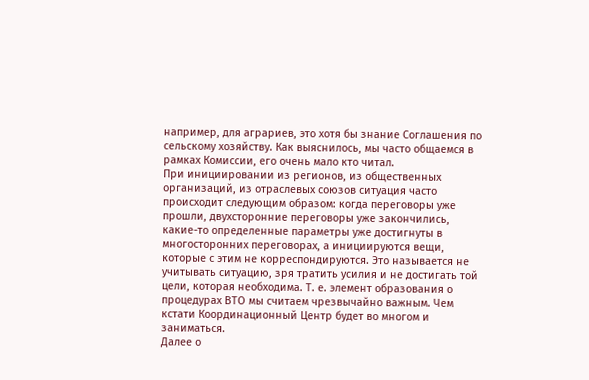например, для аграриев, это хотя бы знание Соглашения по сельскому хозяйству. Как выяснилось, мы часто общаемся в рамках Комиссии, его очень мало кто читал.
При инициировании из регионов, из общественных организаций, из отраслевых союзов ситуация часто происходит следующим образом: когда переговоры уже прошли, двухсторонние переговоры уже закончились, какие-то определенные параметры уже достигнуты в многосторонних переговорах, а инициируются вещи, которые с этим не корреспондируются. Это называется не учитывать ситуацию, зря тратить усилия и не достигать той цели, которая необходима. Т. е. элемент образования о процедурах ВТО мы считаем чрезвычайно важным. Чем кстати Координационный Центр будет во многом и заниматься.
Далее о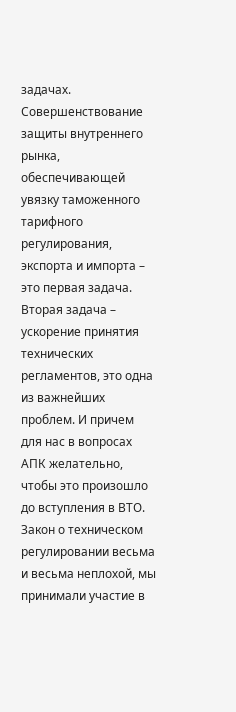задачах. Совершенствование защиты внутреннего рынка, обеспечивающей увязку таможенного тарифного регулирования, экспорта и импорта – это первая задача. Вторая задача – ускорение принятия технических регламентов, это одна из важнейших проблем. И причем для нас в вопросах АПК желательно, чтобы это произошло до вступления в ВТО. Закон о техническом регулировании весьма и весьма неплохой, мы принимали участие в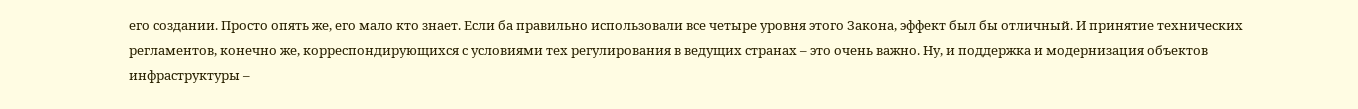его создании. Просто опять же, его мало кто знает. Если ба правильно использовали все четыре уровня этого Закона, эффект был бы отличный. И принятие технических регламентов, конечно же, корреспондирующихся с условиями тех регулирования в ведущих странах – это очень важно. Ну, и поддержка и модернизация объектов инфраструктуры –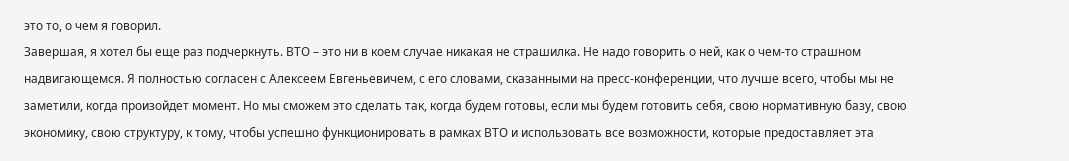это то, о чем я говорил.
Завершая, я хотел бы еще раз подчеркнуть. ВТО – это ни в коем случае никакая не страшилка. Не надо говорить о ней, как о чем-то страшном надвигающемся. Я полностью согласен с Алексеем Евгеньевичем, с его словами, сказанными на пресс-конференции, что лучше всего, чтобы мы не заметили, когда произойдет момент. Но мы сможем это сделать так, когда будем готовы, если мы будем готовить себя, свою нормативную базу, свою экономику, свою структуру, к тому, чтобы успешно функционировать в рамках ВТО и использовать все возможности, которые предоставляет эта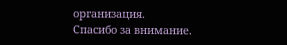организация.
Спасибо за внимание.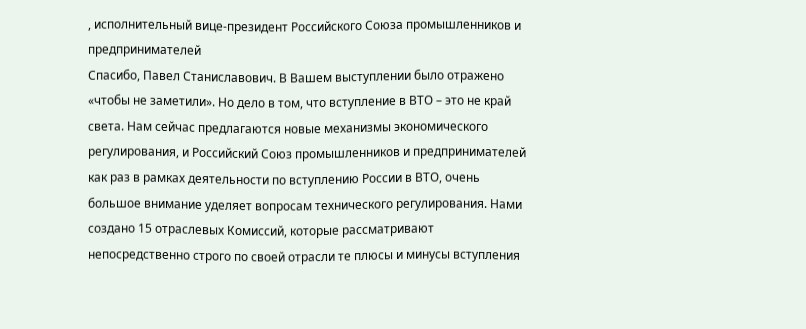, исполнительный вице-президент Российского Союза промышленников и предпринимателей
Спасибо, Павел Станиславович. В Вашем выступлении было отражено «чтобы не заметили». Но дело в том, что вступление в ВТО – это не край света. Нам сейчас предлагаются новые механизмы экономического регулирования, и Российский Союз промышленников и предпринимателей как раз в рамках деятельности по вступлению России в ВТО, очень большое внимание уделяет вопросам технического регулирования. Нами создано 15 отраслевых Комиссий, которые рассматривают непосредственно строго по своей отрасли те плюсы и минусы вступления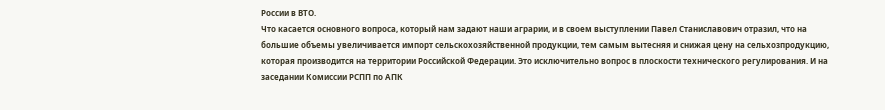России в ВТО.
Что касается основного вопроса, который нам задают наши аграрии, и в своем выступлении Павел Станиславович отразил, что на большие объемы увеличивается импорт сельскохозяйственной продукции, тем самым вытесняя и снижая цену на сельхозпродукцию, которая производится на территории Российской Федерации. Это исключительно вопрос в плоскости технического регулирования. И на заседании Комиссии РСПП по АПК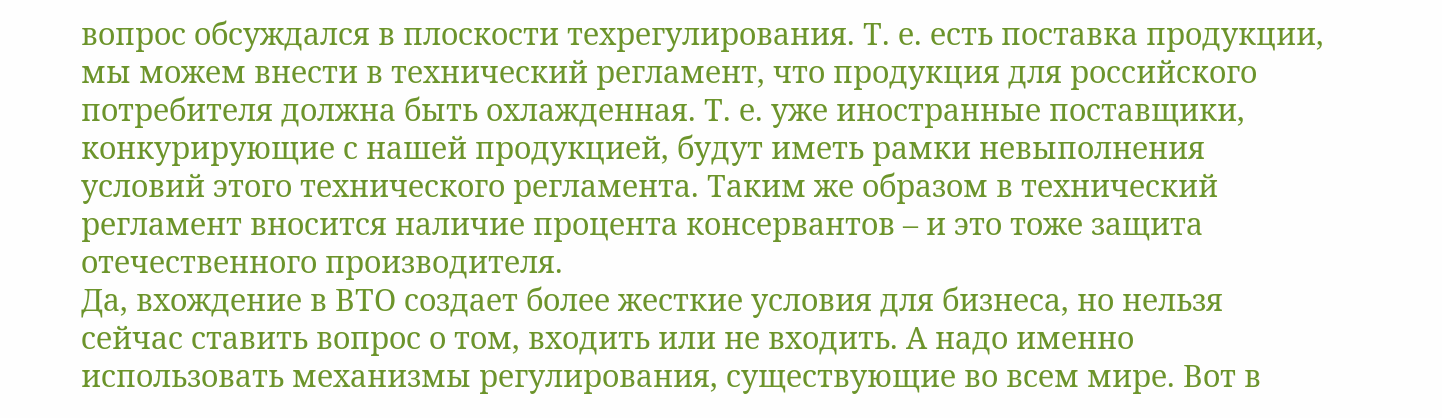вопрос обсуждался в плоскости техрегулирования. Т. е. есть поставка продукции, мы можем внести в технический регламент, что продукция для российского потребителя должна быть охлажденная. Т. е. уже иностранные поставщики, конкурирующие с нашей продукцией, будут иметь рамки невыполнения условий этого технического регламента. Таким же образом в технический регламент вносится наличие процента консервантов – и это тоже защита отечественного производителя.
Да, вхождение в ВТО создает более жесткие условия для бизнеса, но нельзя сейчас ставить вопрос о том, входить или не входить. А надо именно использовать механизмы регулирования, существующие во всем мире. Вот в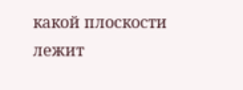какой плоскости лежит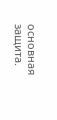основная защита.